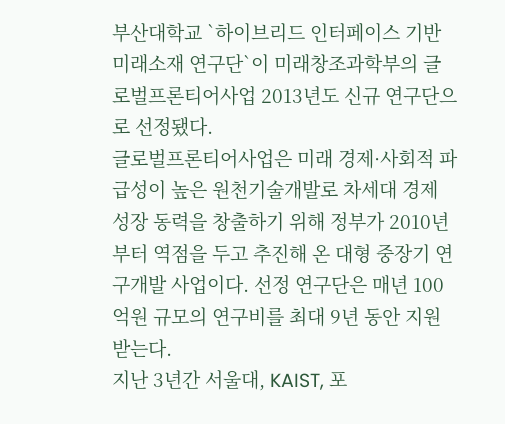부산대학교 `하이브리드 인터페이스 기반 미래소재 연구단`이 미래창조과학부의 글로벌프론티어사업 2013년도 신규 연구단으로 선정됐다.
글로벌프론티어사업은 미래 경제·사회적 파급성이 높은 원천기술개발로 차세대 경제 성장 동력을 창출하기 위해 정부가 2010년부터 역점을 두고 추진해 온 대형 중장기 연구개발 사업이다. 선정 연구단은 매년 100억원 규모의 연구비를 최대 9년 동안 지원받는다.
지난 3년간 서울대, KAIST, 포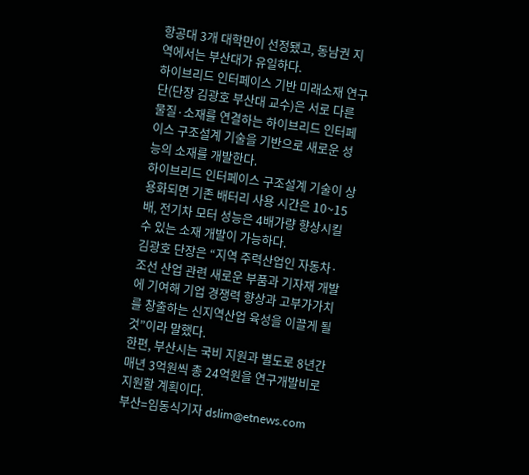항공대 3개 대학만이 선정됐고, 동남권 지역에서는 부산대가 유일하다.
하이브리드 인터페이스 기반 미래소재 연구단(단장 김광호 부산대 교수)은 서로 다른 물질·소재를 연결하는 하이브리드 인터페이스 구조설계 기술을 기반으로 새로운 성능의 소재를 개발한다.
하이브리드 인터페이스 구조설계 기술이 상용화되면 기존 배터리 사용 시간은 10~15배, 전기차 모터 성능은 4배가량 향상시킬 수 있는 소재 개발이 가능하다.
김광호 단장은 “지역 주력산업인 자동차·조선 산업 관련 새로운 부품과 기자재 개발에 기여해 기업 경쟁력 향상과 고부가가치를 창출하는 신지역산업 육성을 이끌게 될 것”이라 말했다.
한편, 부산시는 국비 지원과 별도로 8년간 매년 3억원씩 총 24억원을 연구개발비로 지원할 계획이다.
부산=임동식기자 dslim@etnews.com